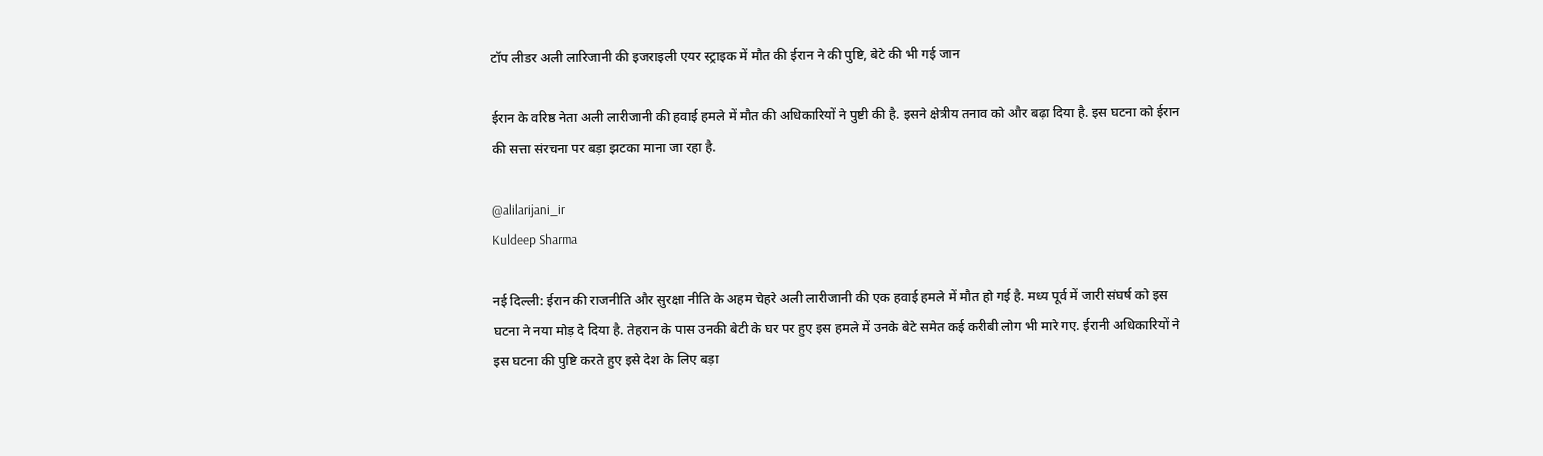टॉप लीडर अली लारिजानी की इजराइली एयर स्ट्राइक में मौत की ईरान ने की पुष्टि, बेटे की भी गई जान

ईरान के वरिष्ठ नेता अली लारीजानी की हवाई हमले में मौत की अधिकारियों ने पुष्टी की है. इसने क्षेत्रीय तनाव को और बढ़ा दिया है. इस घटना को ईरान की सत्ता संरचना पर बड़ा झटका माना जा रहा है.

@alilarijani_ir
Kuldeep Sharma

नई दिल्ली: ईरान की राजनीति और सुरक्षा नीति के अहम चेहरे अली लारीजानी की एक हवाई हमले में मौत हो गई है. मध्य पूर्व में जारी संघर्ष को इस घटना ने नया मोड़ दे दिया है. तेहरान के पास उनकी बेटी के घर पर हुए इस हमले में उनके बेटे समेत कई करीबी लोग भी मारे गए. ईरानी अधिकारियों ने इस घटना की पुष्टि करते हुए इसे देश के लिए बड़ा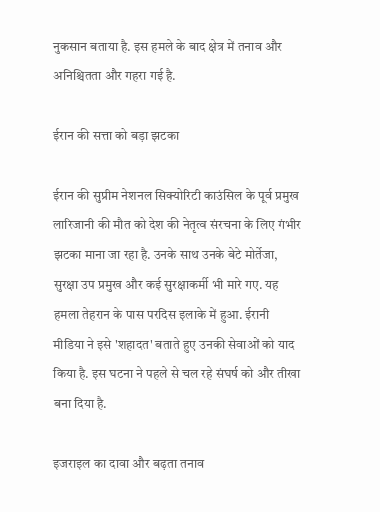नुकसान बताया है. इस हमले के बाद क्षेत्र में तनाव और अनिश्चितता और गहरा गई है.

ईरान की सत्ता को बड़ा झटका

ईरान की सुप्रीम नेशनल सिक्योरिटी काउंसिल के पूर्व प्रमुख लारिजानी की मौत को देश की नेतृत्व संरचना के लिए गंभीर झटका माना जा रहा है. उनके साथ उनके बेटे मोर्तेजा, सुरक्षा उप प्रमुख और कई सुरक्षाकर्मी भी मारे गए. यह हमला तेहरान के पास परदिस इलाके में हुआ. ईरानी मीडिया ने इसे 'शहादत' बताते हुए उनकी सेवाओं को याद किया है. इस घटना ने पहले से चल रहे संघर्ष को और तीखा बना दिया है.

इजराइल का दावा और बढ़ता तनाव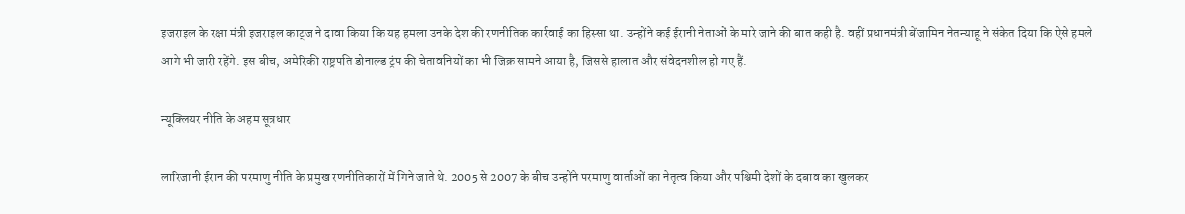इजराइल के रक्षा मंत्री इजराइल काट्ज ने दावा किया कि यह हमला उनके देश की रणनीतिक कार्रवाई का हिस्सा था. उन्होंने कई ईरानी नेताओं के मारे जाने की बात कही है. वहीं प्रधानमंत्री बेंजामिन नेतन्याहू ने संकेत दिया कि ऐसे हमले आगे भी जारी रहेंगे. इस बीच, अमेरिकी राष्ट्रपति डोनाल्ड ट्रंप की चेतावनियों का भी जिक्र सामने आया है, जिससे हालात और संवेदनशील हो गए हैं.

न्यूक्लियर नीति के अहम सूत्रधार

लारिजानी ईरान की परमाणु नीति के प्रमुख रणनीतिकारों में गिने जाते थे. 2005 से 2007 के बीच उन्होंने परमाणु वार्ताओं का नेतृत्व किया और पश्चिमी देशों के दबाव का खुलकर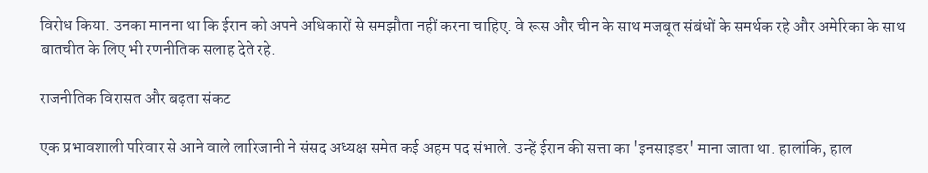विरोध किया. उनका मानना था कि ईरान को अपने अधिकारों से समझौता नहीं करना चाहिए. वे रूस और चीन के साथ मजबूत संबंधों के समर्थक रहे और अमेरिका के साथ बातचीत के लिए भी रणनीतिक सलाह देते रहे.

राजनीतिक विरासत और बढ़ता संकट

एक प्रभावशाली परिवार से आने वाले लारिजानी ने संसद अध्यक्ष समेत कई अहम पद संभाले. उन्हें ईरान की सत्ता का 'इनसाइडर' माना जाता था. हालांकि, हाल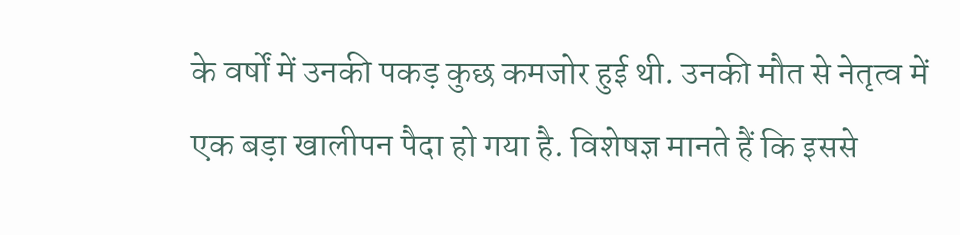के वर्षों में उनकी पकड़ कुछ कमजोर हुई थी. उनकी मौत से नेतृत्व में एक बड़ा खालीपन पैदा हो गया है. विशेषज्ञ मानते हैं कि इससे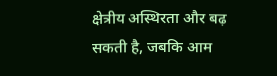क्षेत्रीय अस्थिरता और बढ़ सकती है, जबकि आम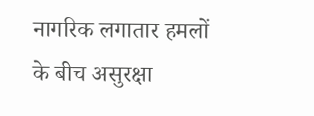नागरिक लगातार हमलों के बीच असुरक्षा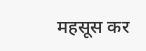महसूस कर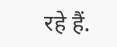रहे हैं.